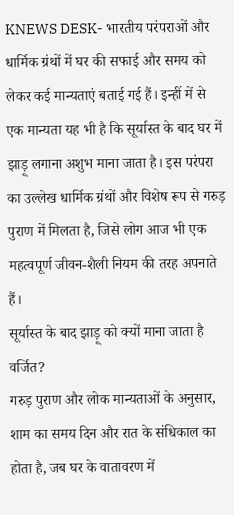KNEWS DESK- भारतीय परंपराओं और धार्मिक ग्रंथों में घर की सफाई और समय को लेकर कई मान्यताएं बताई गई हैं। इन्हीं में से एक मान्यता यह भी है कि सूर्यास्त के बाद घर में झाड़ू लगाना अशुभ माना जाता है। इस परंपरा का उल्लेख धार्मिक ग्रंथों और विशेष रूप से गरुड़ पुराण में मिलता है, जिसे लोग आज भी एक महत्वपूर्ण जीवन-शैली नियम की तरह अपनाते हैं।
सूर्यास्त के बाद झाड़ू को क्यों माना जाता है वर्जित?
गरुड़ पुराण और लोक मान्यताओं के अनुसार, शाम का समय दिन और रात के संधिकाल का होता है, जब घर के वातावरण में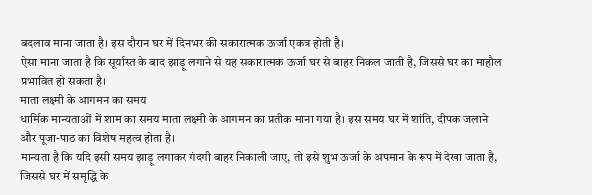बदलाव माना जाता है। इस दौरान घर में दिनभर की सकारात्मक ऊर्जा एकत्र होती है।
ऐसा माना जाता है कि सूर्यास्त के बाद झाड़ू लगाने से यह सकारात्मक ऊर्जा घर से बाहर निकल जाती है, जिससे घर का माहौल प्रभावित हो सकता है।
माता लक्ष्मी के आगमन का समय
धार्मिक मान्यताओं में शाम का समय माता लक्ष्मी के आगमन का प्रतीक माना गया है। इस समय घर में शांति, दीपक जलाने और पूजा-पाठ का विशेष महत्व होता है।
मान्यता है कि यदि इसी समय झाड़ू लगाकर गंदगी बाहर निकाली जाए, तो इसे शुभ ऊर्जा के अपमान के रूप में देखा जाता है, जिससे घर में समृद्धि के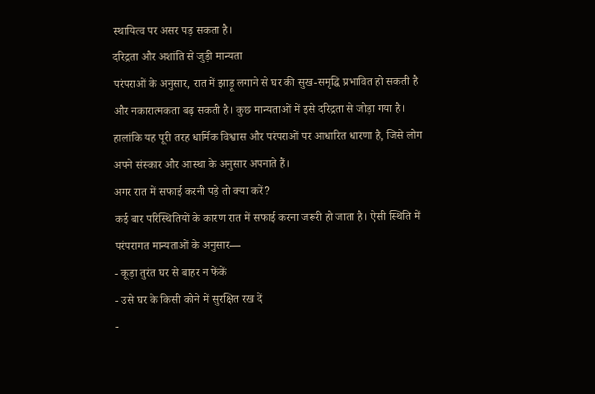स्थायित्व पर असर पड़ सकता है।
दरिद्रता और अशांति से जुड़ी मान्यता
परंपराओं के अनुसार, रात में झाड़ू लगाने से घर की सुख-समृद्धि प्रभावित हो सकती है और नकारात्मकता बढ़ सकती है। कुछ मान्यताओं में इसे दरिद्रता से जोड़ा गया है। हालांकि यह पूरी तरह धार्मिक विश्वास और परंपराओं पर आधारित धारणा है, जिसे लोग अपने संस्कार और आस्था के अनुसार अपनाते हैं।
अगर रात में सफाई करनी पड़े तो क्या करें?
कई बार परिस्थितियों के कारण रात में सफाई करना जरूरी हो जाता है। ऐसी स्थिति में परंपरागत मान्यताओं के अनुसार—
- कूड़ा तुरंत घर से बाहर न फेंकें
- उसे घर के किसी कोने में सुरक्षित रख दें
-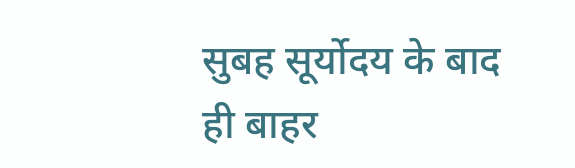सुबह सूर्योदय के बाद ही बाहर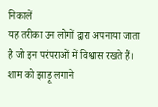निकालें
यह तरीका उन लोगों द्वारा अपनाया जाता है जो इन परंपराओं में विश्वास रखते हैं।
शाम को झाड़ू लगाने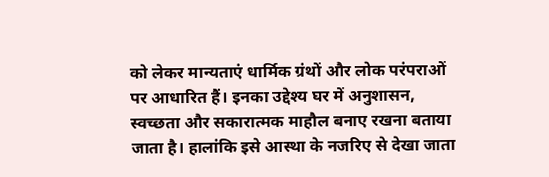को लेकर मान्यताएं धार्मिक ग्रंथों और लोक परंपराओं पर आधारित हैं। इनका उद्देश्य घर में अनुशासन, स्वच्छता और सकारात्मक माहौल बनाए रखना बताया जाता है। हालांकि इसे आस्था के नजरिए से देखा जाता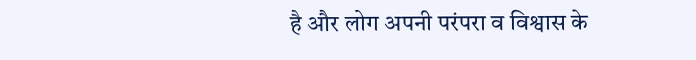है और लोग अपनी परंपरा व विश्वास के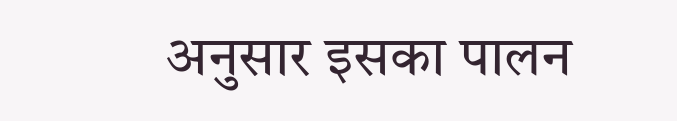अनुसार इसका पालन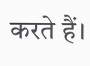करते हैं।